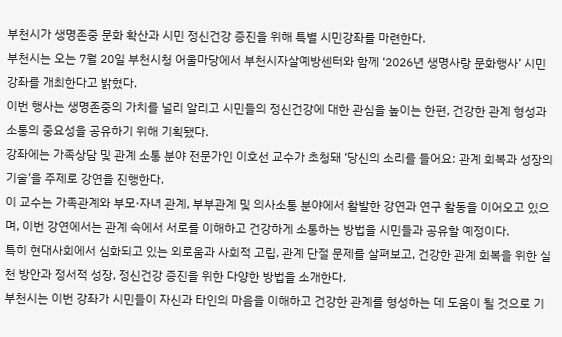부천시가 생명존중 문화 확산과 시민 정신건강 증진을 위해 특별 시민강좌를 마련한다.
부천시는 오는 7월 20일 부천시청 어울마당에서 부천시자살예방센터와 함께 ‘2026년 생명사랑 문화행사’ 시민강좌를 개최한다고 밝혔다.
이번 행사는 생명존중의 가치를 널리 알리고 시민들의 정신건강에 대한 관심을 높이는 한편, 건강한 관계 형성과 소통의 중요성을 공유하기 위해 기획됐다.
강좌에는 가족상담 및 관계 소통 분야 전문가인 이호선 교수가 초청돼 ‘당신의 소리를 들어요: 관계 회복과 성장의 기술’을 주제로 강연을 진행한다.
이 교수는 가족관계와 부모·자녀 관계, 부부관계 및 의사소통 분야에서 활발한 강연과 연구 활동을 이어오고 있으며, 이번 강연에서는 관계 속에서 서로를 이해하고 건강하게 소통하는 방법을 시민들과 공유할 예정이다.
특히 현대사회에서 심화되고 있는 외로움과 사회적 고립, 관계 단절 문제를 살펴보고, 건강한 관계 회복을 위한 실천 방안과 정서적 성장, 정신건강 증진을 위한 다양한 방법을 소개한다.
부천시는 이번 강좌가 시민들이 자신과 타인의 마음을 이해하고 건강한 관계를 형성하는 데 도움이 될 것으로 기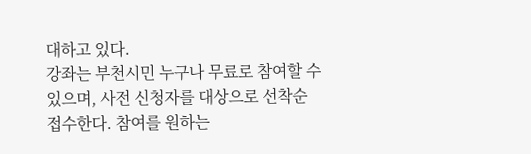대하고 있다.
강좌는 부천시민 누구나 무료로 참여할 수 있으며, 사전 신청자를 대상으로 선착순 접수한다. 참여를 원하는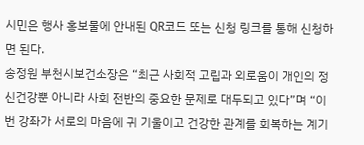시민은 행사 홍보물에 안내된 QR코드 또는 신청 링크를 통해 신청하면 된다.
송정원 부천시보건소장은 “최근 사회적 고립과 외로움이 개인의 정신건강뿐 아니라 사회 전반의 중요한 문제로 대두되고 있다”며 “이번 강좌가 서로의 마음에 귀 기울이고 건강한 관계를 회복하는 계기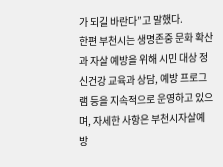가 되길 바란다”고 말했다.
한편 부천시는 생명존중 문화 확산과 자살 예방을 위해 시민 대상 정신건강 교육과 상담, 예방 프로그램 등을 지속적으로 운영하고 있으며, 자세한 사항은 부천시자살예방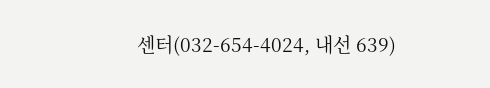센터(032-654-4024, 내선 639)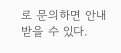로 문의하면 안내받을 수 있다.